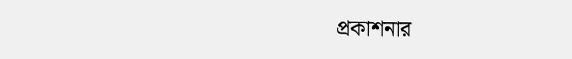প্রকাশনার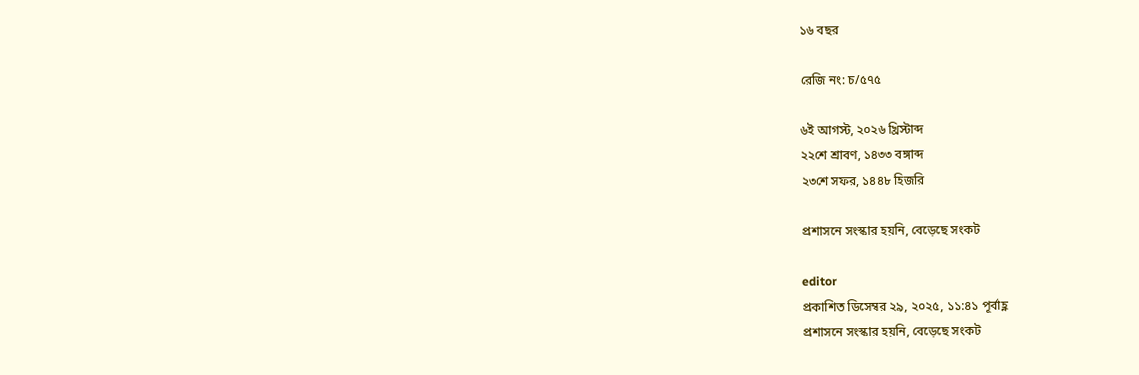১৬ বছর

রেজি নং: চ/৫৭৫

৬ই আগস্ট, ২০২৬ খ্রিস্টাব্দ
২২শে শ্রাবণ, ১৪৩৩ বঙ্গাব্দ
২৩শে সফর, ১৪৪৮ হিজরি

প্রশাসনে সংস্কার হয়নি, বেড়েছে সংকট

editor
প্রকাশিত ডিসেম্বর ২৯, ২০২৫, ১১:৪১ পূর্বাহ্ণ
প্রশাসনে সংস্কার হয়নি, বেড়েছে সংকট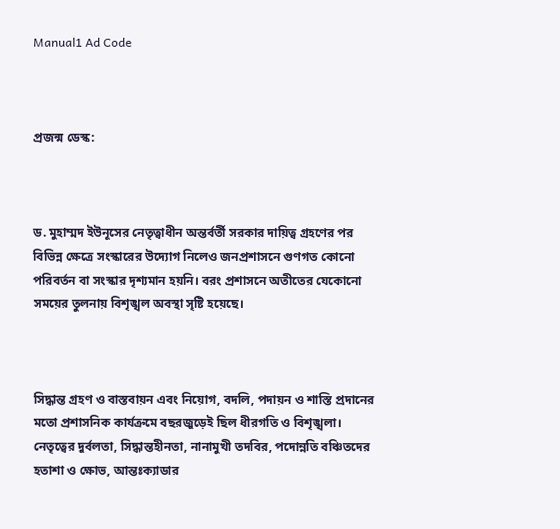Manual1 Ad Code



প্রজন্ম ডেস্ক:



ড. মুহাম্মদ ইউনূসের নেতৃত্বাধীন অন্তর্বর্তী সরকার দায়িত্ব গ্রহণের পর বিভিন্ন ক্ষেত্রে সংস্কারের উদ্যোগ নিলেও জনপ্রশাসনে গুণগত কোনো পরিবর্তন বা সংস্কার দৃশ্যমান হয়নি। বরং প্রশাসনে অতীতের যেকোনো সময়ের তুলনায় বিশৃঙ্খল অবস্থা সৃষ্টি হয়েছে।



সিদ্ধান্ত গ্রহণ ও বাস্তবায়ন এবং নিয়োগ, বদলি, পদায়ন ও শাস্তি প্রদানের মতো প্রশাসনিক কার্যক্রমে বছরজুড়েই ছিল ধীরগতি ও বিশৃঙ্খলা। নেতৃত্বের দুর্বলতা, সিদ্ধান্তহীনতা, নানামুখী তদবির, পদোন্নতি বঞ্চিতদের হতাশা ও ক্ষোভ, আন্তঃক্যাডার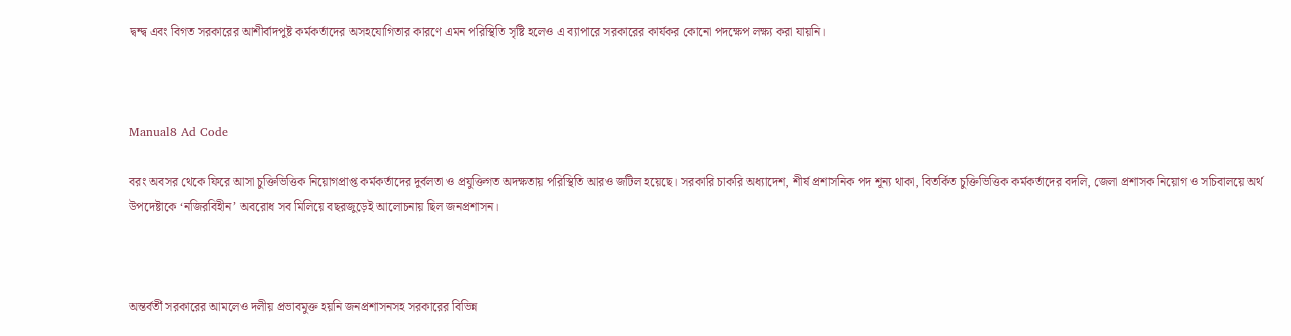দ্বন্দ্ব এবং বিগত সরকারের আশীর্বাদপুষ্ট কর্মকর্তাদের অসহযোগিতার কারণে এমন পরিস্থিতি সৃষ্টি হলেও এ ব্যাপারে সরকারের কার্যকর কোনো পদক্ষেপ লক্ষ্য করা যায়নি।



Manual8 Ad Code

বরং অবসর থেকে ফিরে আসা চুক্তিভিত্তিক নিয়োগপ্রাপ্ত কর্মকর্তাদের দুর্বলতা ও প্রযুক্তিগত অদক্ষতায় পরিস্থিতি আরও জটিল হয়েছে। সরকারি চাকরি অধ্যাদেশ, শীর্ষ প্রশাসনিক পদ শূন্য থাকা, বিতর্কিত চুক্তিভিত্তিক কর্মকর্তাদের বদলি, জেলা প্রশাসক নিয়োগ ও সচিবালয়ে অর্থ উপদেষ্টাকে ‘নজিরবিহীন’ অবরোধ সব মিলিয়ে বছরজুড়েই আলোচনায় ছিল জনপ্রশাসন।



অন্তর্বর্তী সরকারের আমলেও দলীয় প্রভাবমুক্ত হয়নি জনপ্রশাসনসহ সরকারের বিভিন্ন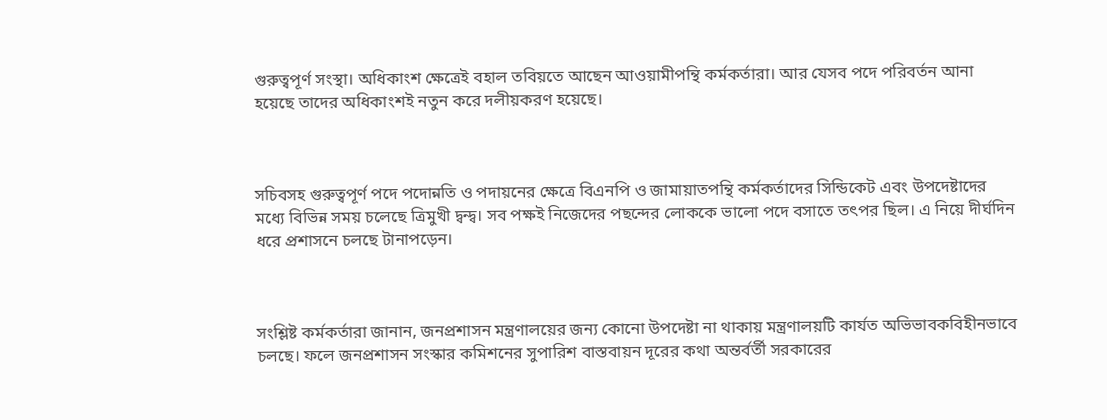গুরুত্বপূর্ণ সংস্থা। অধিকাংশ ক্ষেত্রেই বহাল তবিয়তে আছেন আওয়ামীপন্থি কর্মকর্তারা। আর যেসব পদে পরিবর্তন আনা হয়েছে তাদের অধিকাংশই নতুন করে দলীয়করণ হয়েছে।



সচিবসহ গুরুত্বপূর্ণ পদে পদোন্নতি ও পদায়নের ক্ষেত্রে বিএনপি ও জামায়াতপন্থি কর্মকর্তাদের সিন্ডিকেট এবং উপদেষ্টাদের মধ্যে বিভিন্ন সময় চলেছে ত্রিমুখী দ্বন্দ্ব। সব পক্ষই নিজেদের পছন্দের লোককে ভালো পদে বসাতে তৎপর ছিল। এ নিয়ে দীর্ঘদিন ধরে প্রশাসনে চলছে টানাপড়েন।



সংশ্লিষ্ট কর্মকর্তারা জানান, জনপ্রশাসন মন্ত্রণালয়ের জন্য কোনো উপদেষ্টা না থাকায় মন্ত্রণালয়টি কার্যত অভিভাবকবিহীনভাবে চলছে। ফলে জনপ্রশাসন সংস্কার কমিশনের সুপারিশ বাস্তবায়ন দূরের কথা অন্তর্বর্তী সরকারের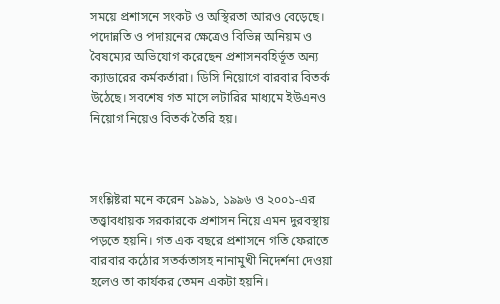সময়ে প্রশাসনে সংকট ও অস্থিরতা আরও বেড়েছে। পদোন্নতি ও পদায়নের ক্ষেত্রেও বিভিন্ন অনিয়ম ও বৈষম্যের অভিযোগ করেছেন প্রশাসনবহির্ভূত অন্য ক্যাডারের কর্মকর্তারা। ডিসি নিয়োগে বারবার বিতর্ক উঠেছে। সবশেষ গত মাসে লটারির মাধ্যমে ইউএনও নিয়োগ নিয়েও বিতর্ক তৈরি হয়।



সংশ্লিষ্টরা মনে করেন ১৯৯১, ১৯৯৬ ও ২০০১-এর তত্ত্বাবধায়ক সরকারকে প্রশাসন নিয়ে এমন দুরবস্থায় পড়তে হয়নি। গত এক বছরে প্রশাসনে গতি ফেরাতে বারবার কঠোর সতর্কতাসহ নানামুখী নিদের্শনা দেওয়া হলেও তা কার্যকর তেমন একটা হয়নি।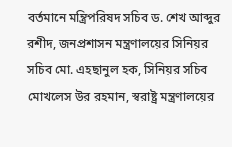বর্তমানে মন্ত্রিপরিষদ সচিব ড. শেখ আব্দুর রশীদ, জনপ্রশাসন মন্ত্রণালয়ের সিনিয়র সচিব মো. এহছানুল হক, সিনিয়র সচিব মোখলেস উর রহমান, স্বরাষ্ট্র মন্ত্রণালয়ের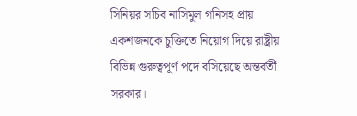সিনিয়র সচিব নাসিমুল গনিসহ প্রায় একশজনকে চুক্তিতে নিয়োগ দিয়ে রাষ্ট্রীয় বিভিন্ন গুরুত্বপূর্ণ পদে বসিয়েছে অন্তর্বর্তী সরকার।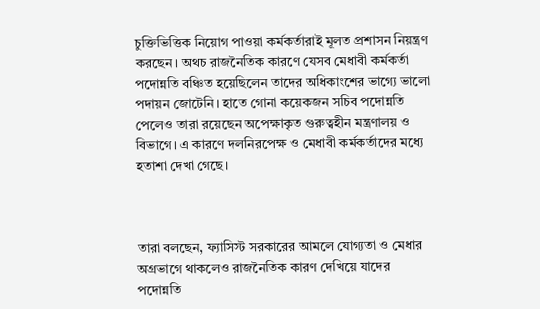চুক্তিভিত্তিক নিয়োগ পাওয়া কর্মকর্তারাই মূলত প্রশাসন নিয়ন্ত্রণ করছেন। অথচ রাজনৈতিক কারণে যেসব মেধাবী কর্মকর্তা পদোন্নতি বঞ্চিত হয়েছিলেন তাদের অধিকাংশের ভাগ্যে ভালো পদায়ন জোটেনি। হাতে গোনা কয়েকজন সচিব পদোন্নতি পেলেও তারা রয়েছেন অপেক্ষাকৃত গুরুত্বহীন মন্ত্রণালয় ও বিভাগে। এ কারণে দলনিরপেক্ষ ও মেধাবী কর্মকর্তাদের মধ্যে হতাশা দেখা গেছে।



তারা বলছেন, ফ্যাসিস্ট সরকারের আমলে যোগ্যতা ও মেধার অগ্রভাগে থাকলেও রাজনৈতিক কারণ দেখিয়ে যাদের পদোন্নতি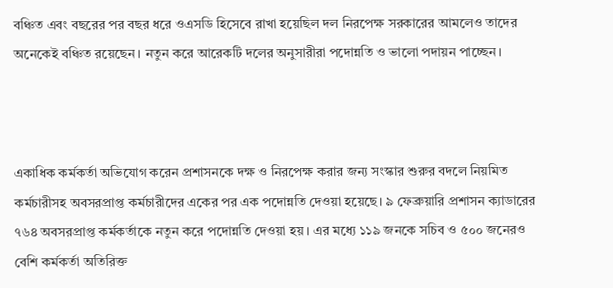বঞ্চিত এবং বছরের পর বছর ধরে ওএসডি হিসেবে রাখা হয়েছিল দল নিরপেক্ষ সরকারের আমলেও তাদের অনেকেই বঞ্চিত রয়েছেন। নতুন করে আরেকটি দলের অনুসারীরা পদোন্নতি ও ভালো পদায়ন পাচ্ছেন।



একাধিক কর্মকর্তা অভিযোগ করেন প্রশাসনকে দক্ষ ও নিরপেক্ষ করার জন্য সংস্কার শুরুর বদলে নিয়মিত কর্মচারীসহ অবসরপ্রাপ্ত কর্মচারীদের একের পর এক পদোন্নতি দেওয়া হয়েছে। ৯ ফেব্রুয়ারি প্রশাসন ক্যাডারের ৭৬৪ অবসরপ্রাপ্ত কর্মকর্তাকে নতুন করে পদোন্নতি দেওয়া হয়। এর মধ্যে ১১৯ জনকে সচিব ও ৫০০ জনেরও বেশি কর্মকর্তা অতিরিক্ত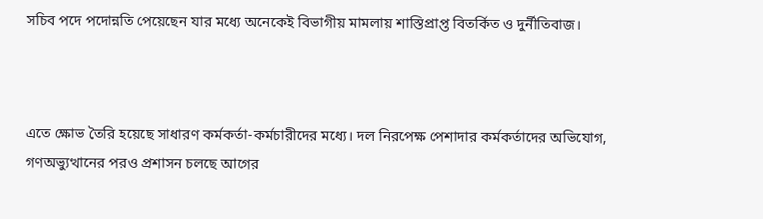সচিব পদে পদোন্নতি পেয়েছেন যার মধ্যে অনেকেই বিভাগীয় মামলায় শাস্তিপ্রাপ্ত বিতর্কিত ও দুর্নীতিবাজ।



এতে ক্ষোভ তৈরি হয়েছে সাধারণ কর্মকর্তা-কর্মচারীদের মধ্যে। দল নিরপেক্ষ পেশাদার কর্মকর্তাদের অভিযোগ, গণঅভ্যুত্থানের পরও প্রশাসন চলছে আগের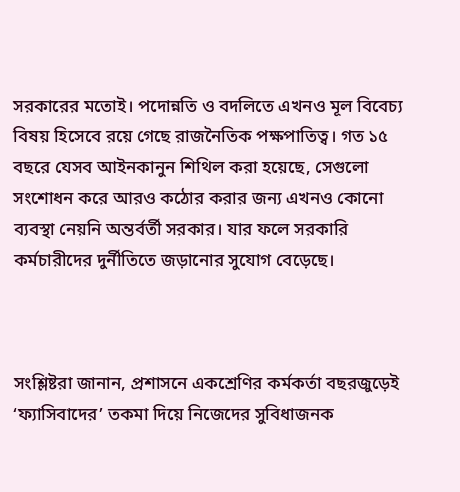সরকারের মতোই। পদোন্নতি ও বদলিতে এখনও মূল বিবেচ্য বিষয় হিসেবে রয়ে গেছে রাজনৈতিক পক্ষপাতিত্ব। গত ১৫ বছরে যেসব আইনকানুন শিথিল করা হয়েছে, সেগুলো সংশোধন করে আরও কঠোর করার জন্য এখনও কোনো ব্যবস্থা নেয়নি অন্তর্বর্তী সরকার। যার ফলে সরকারি কর্মচারীদের দুর্নীতিতে জড়ানোর সুযোগ বেড়েছে।



সংশ্লিষ্টরা জানান, প্রশাসনে একশ্রেণির কর্মকর্তা বছরজুড়েই ‘ফ্যাসিবাদের’ তকমা দিয়ে নিজেদের সুবিধাজনক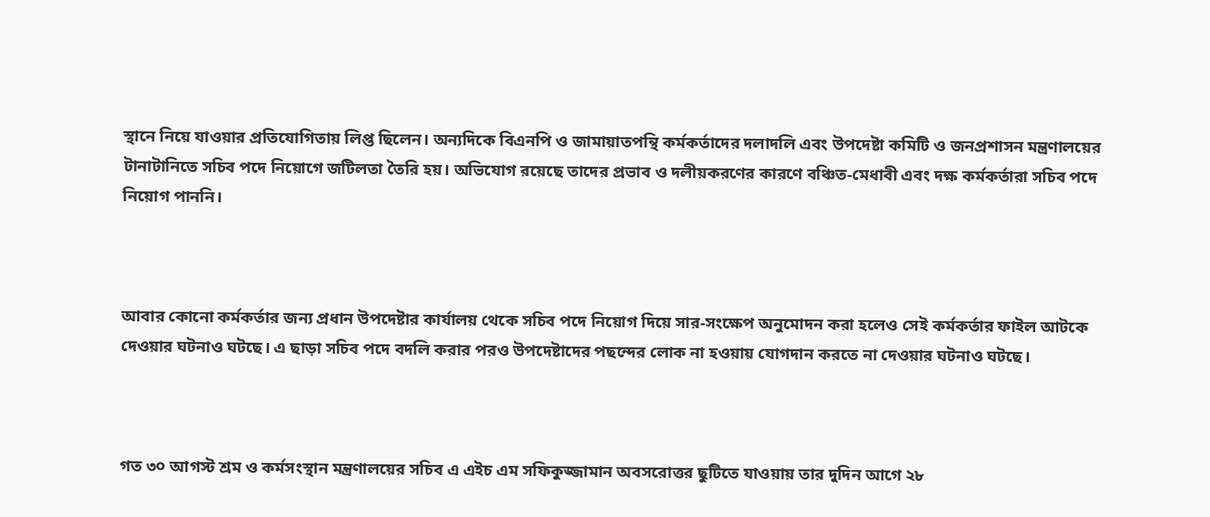স্থানে নিয়ে যাওয়ার প্রতিযোগিতায় লিপ্ত ছিলেন। অন্যদিকে বিএনপি ও জামায়াতপন্থি কর্মকর্তাদের দলাদলি এবং উপদেষ্টা কমিটি ও জনপ্রশাসন মন্ত্রণালয়ের টানাটানিতে সচিব পদে নিয়োগে জটিলতা তৈরি হয়। অভিযোগ রয়েছে তাদের প্রভাব ও দলীয়করণের কারণে বঞ্চিত-মেধাবী এবং দক্ষ কর্মকর্তারা সচিব পদে নিয়োগ পাননি।



আবার কোনো কর্মকর্তার জন্য প্রধান উপদেষ্টার কার্যালয় থেকে সচিব পদে নিয়োগ দিয়ে সার-সংক্ষেপ অনুমোদন করা হলেও সেই কর্মকর্তার ফাইল আটকে দেওয়ার ঘটনাও ঘটছে। এ ছাড়া সচিব পদে বদলি করার পরও উপদেষ্টাদের পছন্দের লোক না হওয়ায় যোগদান করতে না দেওয়ার ঘটনাও ঘটছে।



গত ৩০ আগস্ট শ্রম ও কর্মসংস্থান মন্ত্রণালয়ের সচিব এ এইচ এম সফিকুজ্জামান অবসরোত্তর ছুটিতে যাওয়ায় তার দুদিন আগে ২৮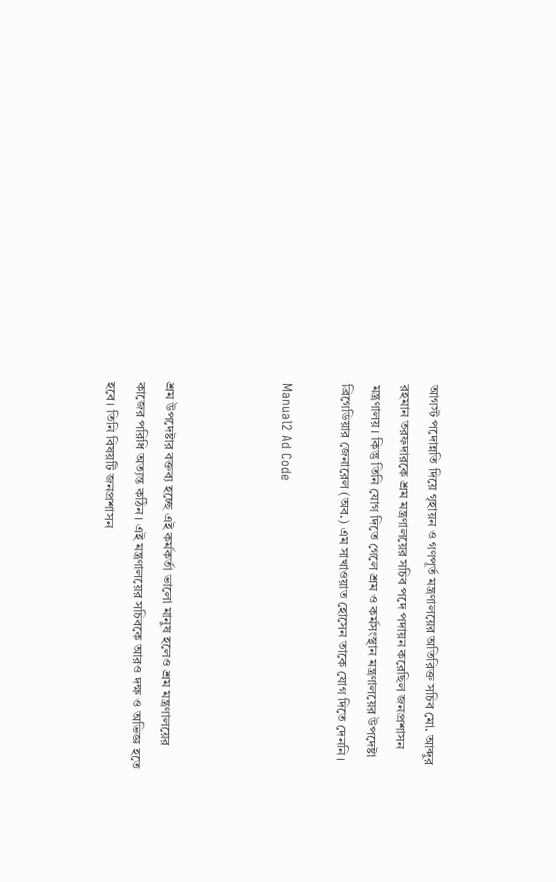আগস্ট পদোন্নতি দিয়ে গৃহায়ন ও গণপূর্ত মন্ত্রণালয়ের অতিরিক্ত সচিব মো. আব্দুর রহমান তরফদারকে শ্রম মন্ত্রণালয়ের সচিব পদে পদায়ন করেছিল জনপ্রশাসন মন্ত্রণালয়। কিন্তু তিনি যোগ দিতে গেলে শ্রম ও কর্মসংস্থান মন্ত্রণালয়ের উপদেষ্টা ব্রিগেডিয়ার জেনারেল (অব.) এম সাখাওয়াত হোসেন তাকে যোগ দিতে দেননি।

Manual2 Ad Code



শ্রম উপদেষ্টার বক্তব্য হচ্ছে এই কর্মকর্তা ভালো মানুষ হলেও শ্রম মন্ত্রণালয়ের কাজের পরিধি অত্যন্ত কঠিন। এই মন্ত্রণালয়ের সচিবকে আরও দক্ষ ও অভিজ্ঞ হতে হবে। তিনি বিষয়টি জনপ্রশাসন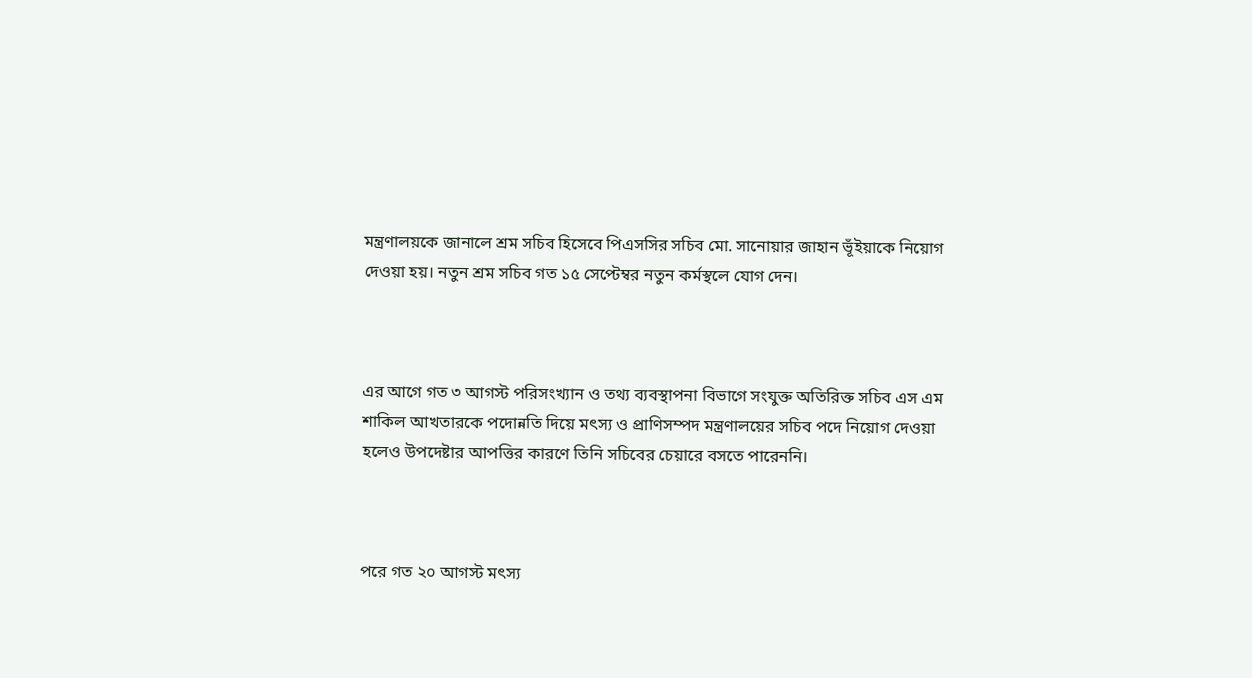মন্ত্রণালয়কে জানালে শ্রম সচিব হিসেবে পিএসসির সচিব মো. সানোয়ার জাহান ভূঁইয়াকে নিয়োগ দেওয়া হয়। নতুন শ্রম সচিব গত ১৫ সেপ্টেম্বর নতুন কর্মস্থলে যোগ দেন।



এর আগে গত ৩ আগস্ট পরিসংখ্যান ও তথ্য ব্যবস্থাপনা বিভাগে সংযুক্ত অতিরিক্ত সচিব এস এম শাকিল আখতারকে পদোন্নতি দিয়ে মৎস্য ও প্রাণিসম্পদ মন্ত্রণালয়ের সচিব পদে নিয়োগ দেওয়া হলেও উপদেষ্টার আপত্তির কারণে তিনি সচিবের চেয়ারে বসতে পারেননি।



পরে গত ২০ আগস্ট মৎস্য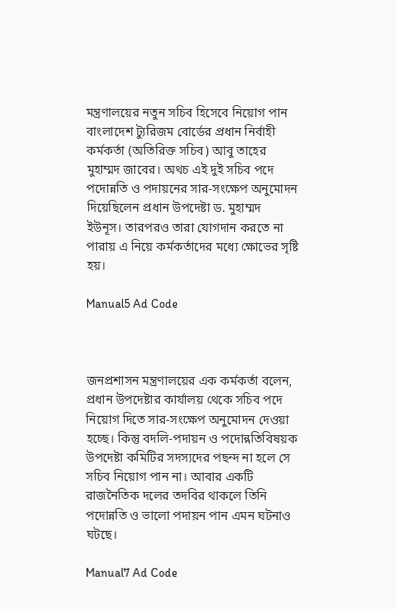মন্ত্রণালয়ের নতুন সচিব হিসেবে নিয়োগ পান বাংলাদেশ ট্যুরিজম বোর্ডের প্রধান নির্বাহী কর্মকর্তা (অতিরিক্ত সচিব) আবু তাহের মুহাম্মদ জাবের। অথচ এই দুই সচিব পদে পদোন্নতি ও পদায়নের সার-সংক্ষেপ অনুমোদন দিয়েছিলেন প্রধান উপদেষ্টা ড. মুহাম্মদ ইউনূস। তারপরও তারা যোগদান করতে না পারায় এ নিয়ে কর্মকর্তাদের মধ্যে ক্ষোভের সৃষ্টি হয়।

Manual5 Ad Code



জনপ্রশাসন মন্ত্রণালয়ের এক কর্মকর্তা বলেন, প্রধান উপদেষ্টার কার্যালয় থেকে সচিব পদে নিয়োগ দিতে সার-সংক্ষেপ অনুমোদন দেওয়া হচ্ছে। কিন্তু বদলি-পদায়ন ও পদোন্নতিবিষয়ক উপদেষ্টা কমিটির সদস্যদের পছন্দ না হলে সে সচিব নিয়োগ পান না। আবার একটি রাজনৈতিক দলের তদবির থাকলে তিনি পদোন্নতি ও ভালো পদায়ন পান এমন ঘটনাও ঘটছে।

Manual7 Ad Code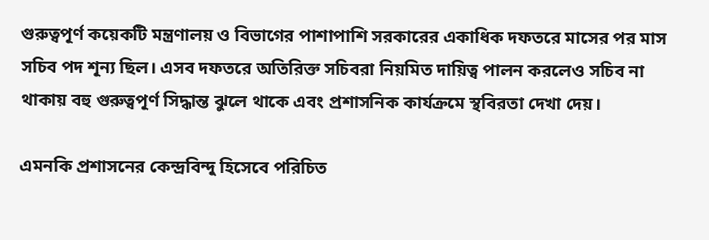গুরুত্বপূর্ণ কয়েকটি মন্ত্রণালয় ও বিভাগের পাশাপাশি সরকারের একাধিক দফতরে মাসের পর মাস সচিব পদ শূন্য ছিল। এসব দফতরে অতিরিক্ত সচিবরা নিয়মিত দায়িত্ব পালন করলেও সচিব না থাকায় বহু গুরুত্বপূর্ণ সিদ্ধান্ত ঝুলে থাকে এবং প্রশাসনিক কার্যক্রমে স্থবিরতা দেখা দেয়।

এমনকি প্রশাসনের কেন্দ্রবিন্দু হিসেবে পরিচিত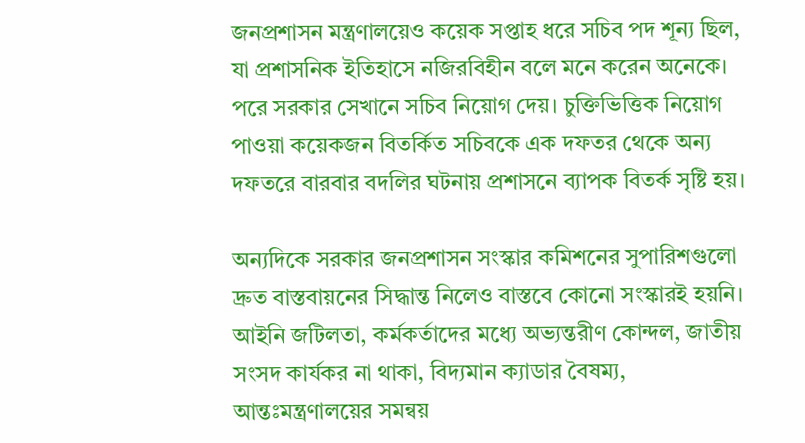জনপ্রশাসন মন্ত্রণালয়েও কয়েক সপ্তাহ ধরে সচিব পদ শূন্য ছিল, যা প্রশাসনিক ইতিহাসে নজিরবিহীন বলে মনে করেন অনেকে। পরে সরকার সেখানে সচিব নিয়োগ দেয়। চুক্তিভিত্তিক নিয়োগ পাওয়া কয়েকজন বিতর্কিত সচিবকে এক দফতর থেকে অন্য দফতরে বারবার বদলির ঘটনায় প্রশাসনে ব্যাপক বিতর্ক সৃষ্টি হয়।

অন্যদিকে সরকার জনপ্রশাসন সংস্কার কমিশনের সুপারিশগুলো দ্রুত বাস্তবায়নের সিদ্ধান্ত নিলেও বাস্তবে কোনো সংস্কারই হয়নি। আইনি জটিলতা, কর্মকর্তাদের মধ্যে অভ্যন্তরীণ কোন্দল, জাতীয় সংসদ কার্যকর না থাকা, বিদ্যমান ক্যাডার বৈষম্য, আন্তঃমন্ত্রণালয়ের সমন্বয়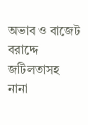অভাব ও বাজেট বরাদ্দে জটিলতাসহ নানা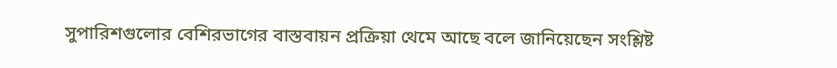সুপারিশগুলোর বেশিরভাগের বাস্তবায়ন প্রক্রিয়া থেমে আছে বলে জানিয়েছেন সংশ্লিষ্ট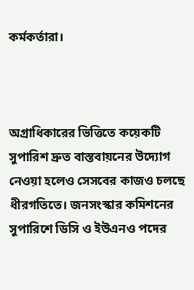কর্মকর্তারা।



অগ্রাধিকারের ভিত্তিতে কয়েকটি সুপারিশ দ্রুত বাস্তবায়নের উদ্যোগ নেওয়া হলেও সেসবের কাজও চলছে ধীরগতিতে। জনসংস্কার কমিশনের সুপারিশে ডিসি ও ইউএনও পদের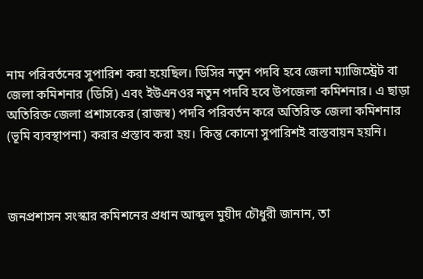নাম পরিবর্তনের সুপারিশ করা হয়েছিল। ডিসির নতুন পদবি হবে জেলা ম্যাজিস্ট্রেট বা জেলা কমিশনার (ডিসি) এবং ইউএনওর নতুন পদবি হবে উপজেলা কমিশনার। এ ছাড়া অতিরিক্ত জেলা প্রশাসকের (রাজস্ব) পদবি পরিবর্তন করে অতিরিক্ত জেলা কমিশনার (ভূমি ব্যবস্থাপনা) করার প্রস্তাব করা হয়। কিন্তু কোনো সুপারিশই বাস্তবায়ন হয়নি।



জনপ্রশাসন সংস্কার কমিশনের প্রধান আব্দুল মুয়ীদ চৌধুরী জানান, তা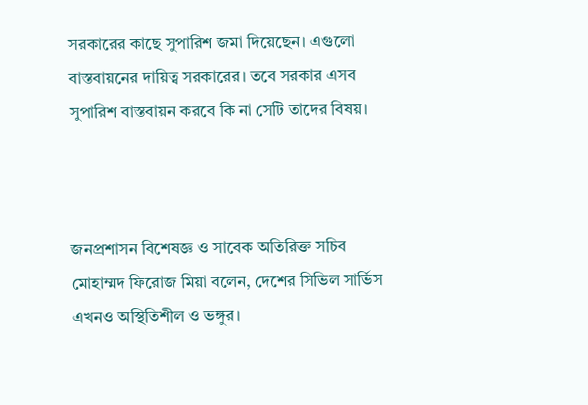সরকারের কাছে সুপারিশ জমা দিয়েছেন। এগুলো বাস্তবায়নের দায়িত্ব সরকারের। তবে সরকার এসব সুপারিশ বাস্তবায়ন করবে কি না সেটি তাদের বিষয়।



জনপ্রশাসন বিশেষজ্ঞ ও সাবেক অতিরিক্ত সচিব মোহাম্মদ ফিরোজ মিয়া বলেন, দেশের সিভিল সার্ভিস এখনও অস্থিতিশীল ও ভঙ্গুর।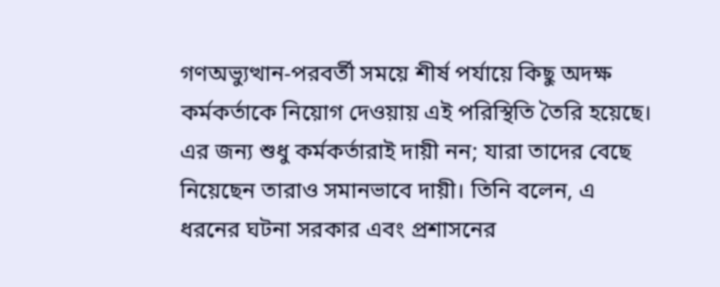গণঅভ্যুত্থান-পরবর্তী সময়ে শীর্ষ পর্যায়ে কিছু অদক্ষ কর্মকর্তাকে নিয়োগ দেওয়ায় এই পরিস্থিতি তৈরি হয়েছে। এর জন্য শুধু কর্মকর্তারাই দায়ী নন; যারা তাদের বেছে নিয়েছেন তারাও সমানভাবে দায়ী। তিনি বলেন, এ ধরনের ঘটনা সরকার এবং প্রশাসনের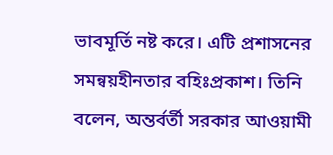ভাবমূর্তি নষ্ট করে। এটি প্রশাসনের সমন্বয়হীনতার বহিঃপ্রকাশ। তিনি বলেন, অন্তর্বর্তী সরকার আওয়ামী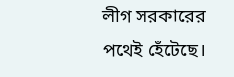লীগ সরকারের পথেই হেঁটেছে।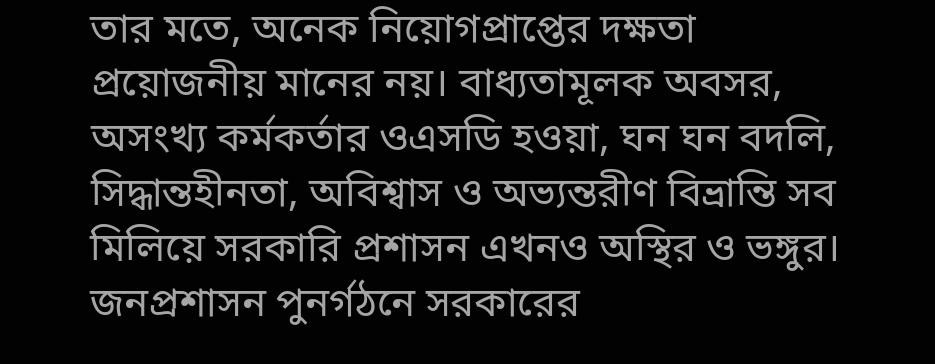তার মতে, অনেক নিয়োগপ্রাপ্তের দক্ষতা প্রয়োজনীয় মানের নয়। বাধ্যতামূলক অবসর, অসংখ্য কর্মকর্তার ওএসডি হওয়া, ঘন ঘন বদলি, সিদ্ধান্তহীনতা, অবিশ্বাস ও অভ্যন্তরীণ বিভ্রান্তি সব মিলিয়ে সরকারি প্রশাসন এখনও অস্থির ও ভঙ্গুর। জনপ্রশাসন পুনর্গঠনে সরকারের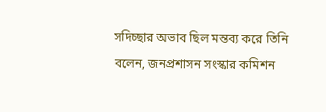সদিচ্ছার অভাব ছিল মন্তব্য করে তিনি বলেন, জনপ্রশাসন সংস্কার কমিশন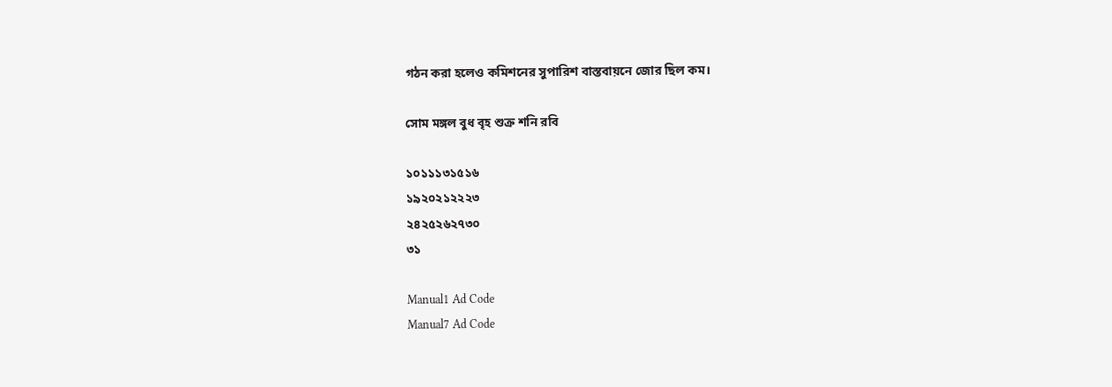গঠন করা হলেও কমিশনের সুপারিশ বাস্তবায়নে জোর ছিল কম।

সোম মঙ্গল বুধ বৃহ শুক্র শনি রবি

১০১১১৩১৫১৬
১৯২০২১২২২৩
২৪২৫২৬২৭৩০
৩১

Manual1 Ad Code
Manual7 Ad Code